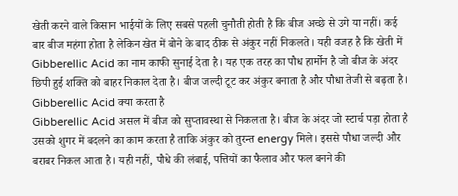खेती करने वाले किसान भाईयों के लिए सबसे पहली चुनौती होती है कि बीज अच्छे से उगे या नहीं। कई बार बीज महंगा होता है लेकिन खेत में बोने के बाद ठीक से अंकुर नहीं निकलते। यही वजह है कि खेती में Gibberellic Acid का नाम काफी सुनाई देता है। यह एक तरह का पौध हार्मोन है जो बीज के अंदर छिपी हुई शक्ति को बाहर निकाल देता है। बीज जल्दी टूट कर अंकुर बनाता है और पौधा तेजी से बढ़ता है।
Gibberellic Acid क्या करता है
Gibberellic Acid असल में बीज को सुप्तावस्था से निकलता है। बीज के अंदर जो स्टार्च पड़ा होता है उसको शुगर में बदलने का काम करता है ताकि अंकुर को तुरन्त energy मिले। इससे पौधा जल्दी और बराबर निकल आता है। यही नहीं, पौधे की लंबाई, पत्तियों का फैलाव और फल बनने की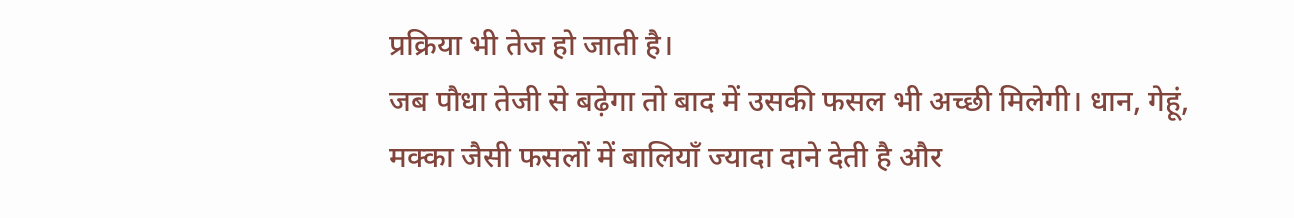प्रक्रिया भी तेज हो जाती है।
जब पौधा तेजी से बढ़ेगा तो बाद में उसकी फसल भी अच्छी मिलेगी। धान, गेहूं, मक्का जैसी फसलों में बालियाँ ज्यादा दाने देती है और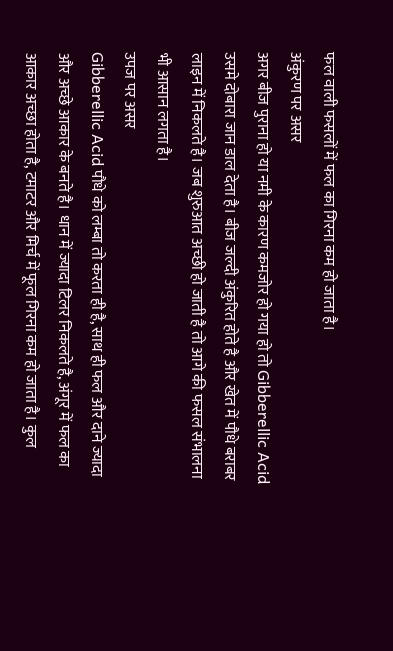फल वाली फसलों में फल का गिरना कम हो जाता है।
अंकुरण पर असर
अगर बीज पुराना हो या नमी के कारण कमजोर हो गया हो तो Gibberellic Acid उसमे दोबारा जान डाल देता है। बीज जल्दी अंकुरित होते है और खेत में पौधे बराबर लाइन में निकलते है। जब शुरुआत अच्छी हो जाती है तो आगे की फसल संभालना भी आसान लगता है।
उपज पर असर
Gibberellic Acid पौधे को लम्बा तो करता ही है, साथ ही फल और दाने ज्यादा और अच्छे आकार के बनते है। धान में ज्यादा टिलर निकलते है, अंगूर में फल का आकार अच्छा होता है, टमाटर और मिर्च में फूल गिरना कम हो जाता है। कुल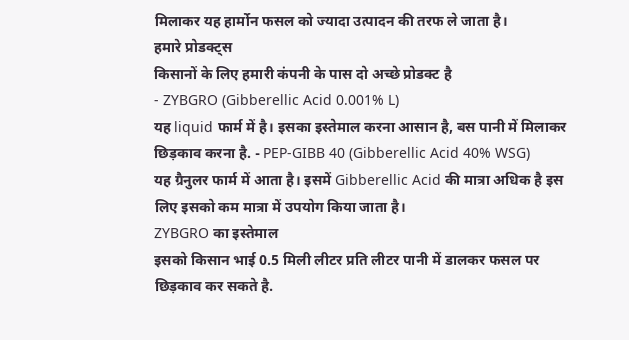मिलाकर यह हार्मोन फसल को ज्यादा उत्पादन की तरफ ले जाता है।
हमारे प्रोडक्ट्स
किसानों के लिए हमारी कंपनी के पास दो अच्छे प्रोडक्ट है
- ZYBGRO (Gibberellic Acid 0.001% L)
यह liquid फार्म में है। इसका इस्तेमाल करना आसान है, बस पानी में मिलाकर छिड़काव करना है. - PEP-GIBB 40 (Gibberellic Acid 40% WSG)
यह ग्रैनुलर फार्म में आता है। इसमें Gibberellic Acid की मात्रा अधिक है इस लिए इसको कम मात्रा में उपयोग किया जाता है।
ZYBGRO का इस्तेमाल
इसको किसान भाई 0.5 मिली लीटर प्रति लीटर पानी में डालकर फसल पर छिड़काव कर सकते है.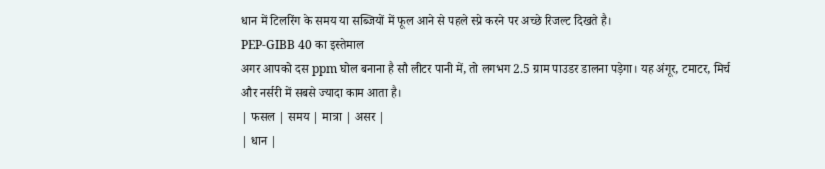धान में टिलरिंग के समय या सब्जियों में फूल आने से पहले स्प्रे करने पर अच्छे रिजल्ट दिखते है।
PEP-GIBB 40 का इस्तेमाल
अगर आपको दस ppm घोल बनाना है सौ लीटर पानी में, तो लगभग 2.5 ग्राम पाउडर डालना पड़ेगा। यह अंगूर, टमाटर, मिर्च और नर्सरी में सबसे ज्यादा काम आता है।
| फसल | समय | मात्रा | असर |
| धान |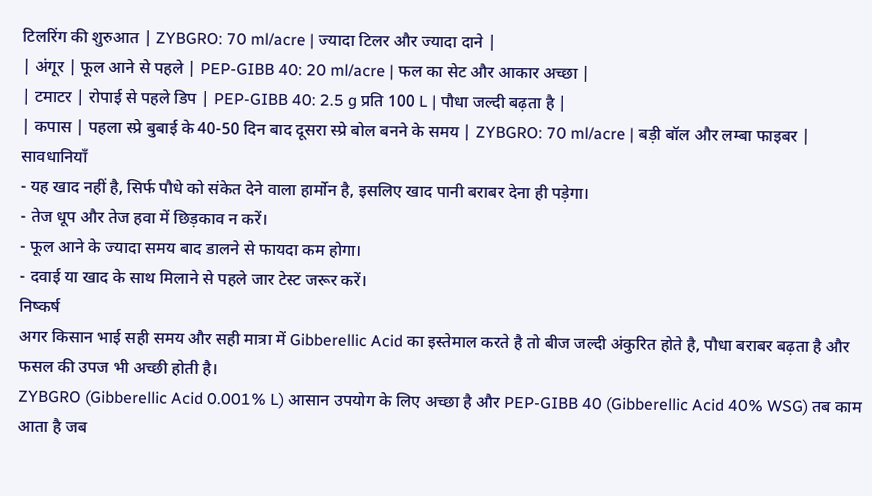टिलरिंग की शुरुआत | ZYBGRO: 70 ml/acre | ज्यादा टिलर और ज्यादा दाने |
| अंगूर | फूल आने से पहले | PEP-GIBB 40: 20 ml/acre | फल का सेट और आकार अच्छा |
| टमाटर | रोपाई से पहले डिप | PEP-GIBB 40: 2.5 g प्रति 100 L | पौधा जल्दी बढ़ता है |
| कपास | पहला स्प्रे बुबाई के 40-50 दिन बाद दूसरा स्प्रे बोल बनने के समय | ZYBGRO: 70 ml/acre | बड़ी बॉल और लम्बा फाइबर |
सावधानियाँ
- यह खाद नहीं है, सिर्फ पौधे को संकेत देने वाला हार्मोन है, इसलिए खाद पानी बराबर देना ही पड़ेगा।
- तेज धूप और तेज हवा में छिड़काव न करें।
- फूल आने के ज्यादा समय बाद डालने से फायदा कम होगा।
- दवाई या खाद के साथ मिलाने से पहले जार टेस्ट जरूर करें।
निष्कर्ष
अगर किसान भाई सही समय और सही मात्रा में Gibberellic Acid का इस्तेमाल करते है तो बीज जल्दी अंकुरित होते है, पौधा बराबर बढ़ता है और फसल की उपज भी अच्छी होती है।
ZYBGRO (Gibberellic Acid 0.001% L) आसान उपयोग के लिए अच्छा है और PEP-GIBB 40 (Gibberellic Acid 40% WSG) तब काम आता है जब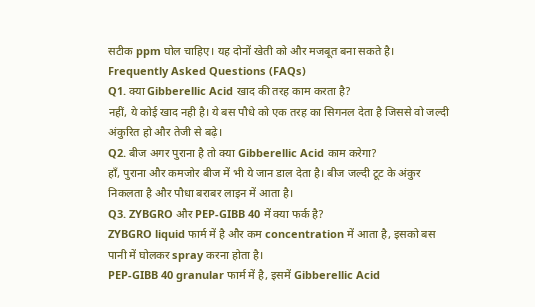सटीक ppm घोल चाहिए। यह दोनों खेती को और मजबूत बना सकते है।
Frequently Asked Questions (FAQs)
Q1. क्या Gibberellic Acid खाद की तरह काम करता है?
नहीं, ये कोई खाद नही है। ये बस पौधे को एक तरह का सिगनल देता है जिससे वो जल्दी अंकुरित हो और तेजी से बढ़े।
Q2. बीज अगर पुराना है तो क्या Gibberellic Acid काम करेगा?
हाँ, पुराना और कमजोर बीज में भी ये जान डाल देता है। बीज जल्दी टूट के अंकुर निकलता है और पौधा बराबर लाइन में आता है।
Q3. ZYBGRO और PEP-GIBB 40 में क्या फर्क है?
ZYBGRO liquid फार्म में है और कम concentration में आता है, इसको बस पानी में घोलकर spray करना होता है।
PEP-GIBB 40 granular फार्म में है, इसमें Gibberellic Acid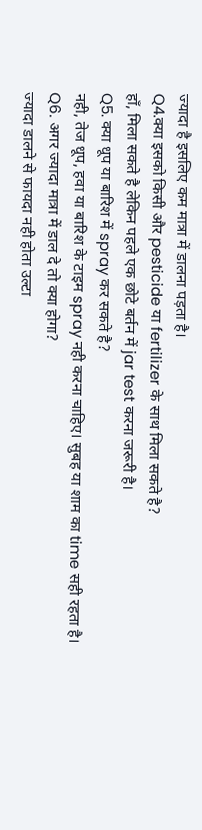ज्यादा है इसलिए कम मात्रा में डालना पड़ता है।
Q4.क्या इसको किसी और pesticide या fertilizer के साथ मिला सकते है?
हाँ, मिला सकते है लेकिन पहले एक छोटे बर्तन में jar test करना जरूरी है।
Q5. क्या धूप या बारिश में spray कर सकते है?
नही, तेज धूप, हवा या बारिश के टाइम spray नही करना चाहिए। सुबह या शाम का time सही रहता है।
Q6. अगर ज्यादा मात्रा में डाल दे तो क्या होगा?
ज्यादा डालने से फायदा नही होता उल्टा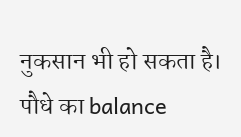नुकसान भी हो सकता है। पौधे का balance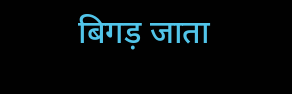बिगड़ जाता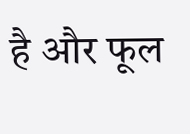है और फूल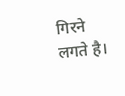गिरने लगते है।